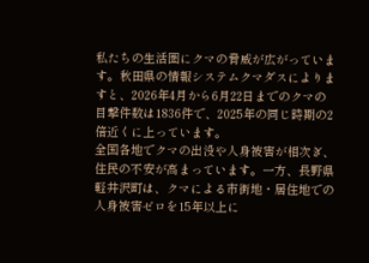私たちの生活圏にクマの脅威が広がっています。秋田県の情報システムクマダスによりますと、2026年4月から6月22日までのクマの目撃件数は1836件で、2025年の同じ時期の2倍近くに上っています。
全国各地でクマの出没や人身被害が相次ぎ、住民の不安が高まっています。一方、長野県軽井沢町は、クマによる市街地・居住地での人身被害ゼロを15年以上に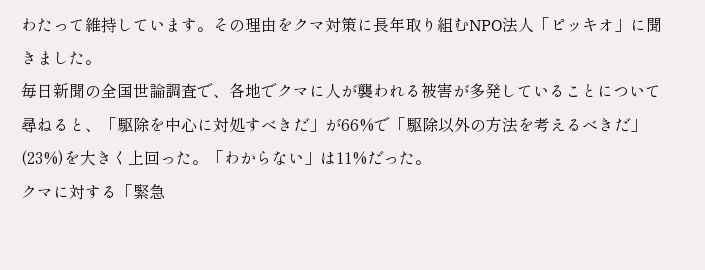わたって維持しています。その理由をクマ対策に長年取り組むNPO法人「ピッキオ」に聞きました。
毎日新聞の全国世論調査で、各地でクマに人が襲われる被害が多発していることについて尋ねると、「駆除を中心に対処すべきだ」が66%で「駆除以外の方法を考えるべきだ」(23%)を大きく上回った。「わからない」は11%だった。
クマに対する「緊急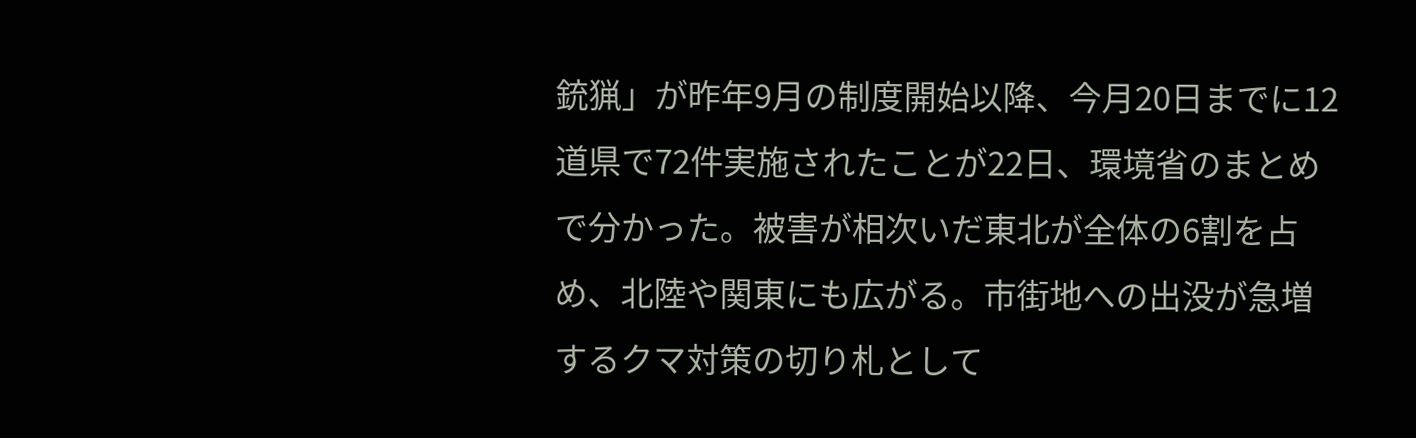銃猟」が昨年9月の制度開始以降、今月20日までに12道県で72件実施されたことが22日、環境省のまとめで分かった。被害が相次いだ東北が全体の6割を占め、北陸や関東にも広がる。市街地への出没が急増するクマ対策の切り札として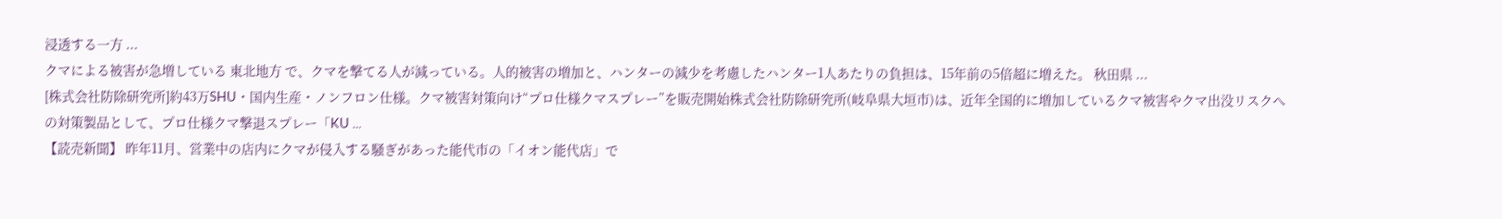浸透する一方 ...
クマによる被害が急増している 東北地方 で、クマを撃てる人が減っている。人的被害の増加と、ハンターの減少を考慮したハンター1人あたりの負担は、15年前の5倍超に増えた。 秋田県 ...
[株式会社防除研究所]約43万SHU・国内生産・ノンフロン仕様。クマ被害対策向け“プロ仕様クマスプレー”を販売開始株式会社防除研究所(岐阜県大垣市)は、近年全国的に増加しているクマ被害やクマ出没リスクへの対策製品として、プロ仕様クマ撃退スプレー「KU ...
【読売新聞】 昨年11月、営業中の店内にクマが侵入する騒ぎがあった能代市の「イオン能代店」で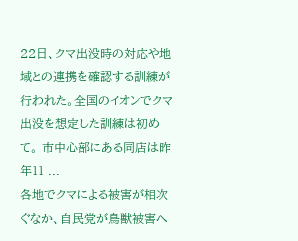22日、クマ出没時の対応や地域との連携を確認する訓練が行われた。全国のイオンでクマ出没を想定した訓練は初めて。 市中心部にある同店は昨年11 ...
各地でクマによる被害が相次ぐなか、自民党が鳥獣被害へ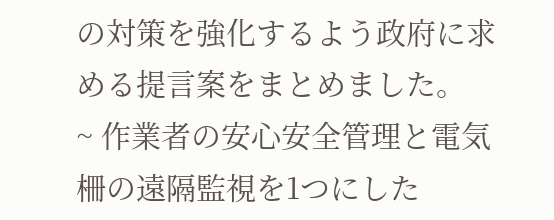の対策を強化するよう政府に求める提言案をまとめました。
~ 作業者の安心安全管理と電気柵の遠隔監視を1つにした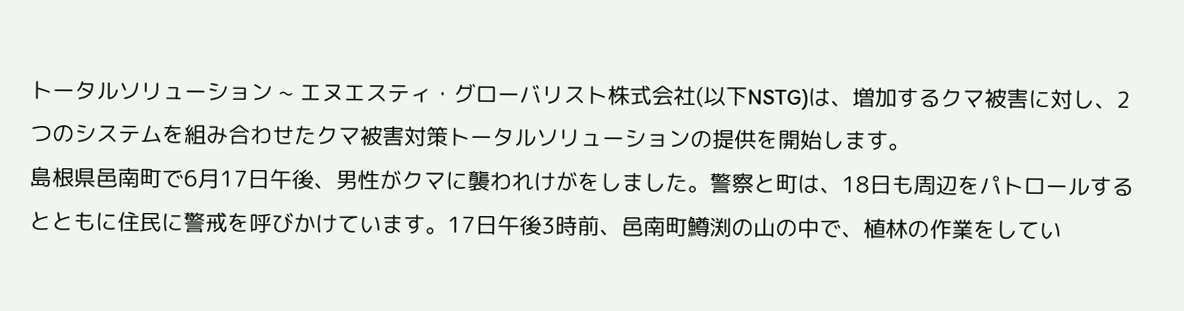トータルソリューション ~ エヌエスティ・グローバリスト株式会社(以下NSTG)は、増加するクマ被害に対し、2つのシステムを組み合わせたクマ被害対策トータルソリューションの提供を開始します。
島根県邑南町で6月17日午後、男性がクマに襲われけがをしました。警察と町は、18日も周辺をパトロールするとともに住民に警戒を呼びかけています。17日午後3時前、邑南町鱒渕の山の中で、植林の作業をしてい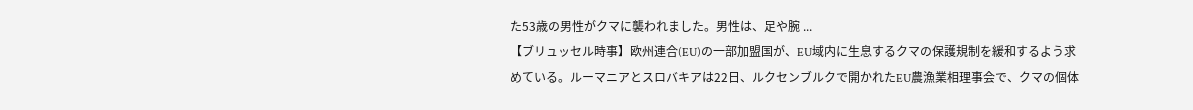た53歳の男性がクマに襲われました。男性は、足や腕 ...
【ブリュッセル時事】欧州連合(EU)の一部加盟国が、EU域内に生息するクマの保護規制を緩和するよう求めている。ルーマニアとスロバキアは22日、ルクセンブルクで開かれたEU農漁業相理事会で、クマの個体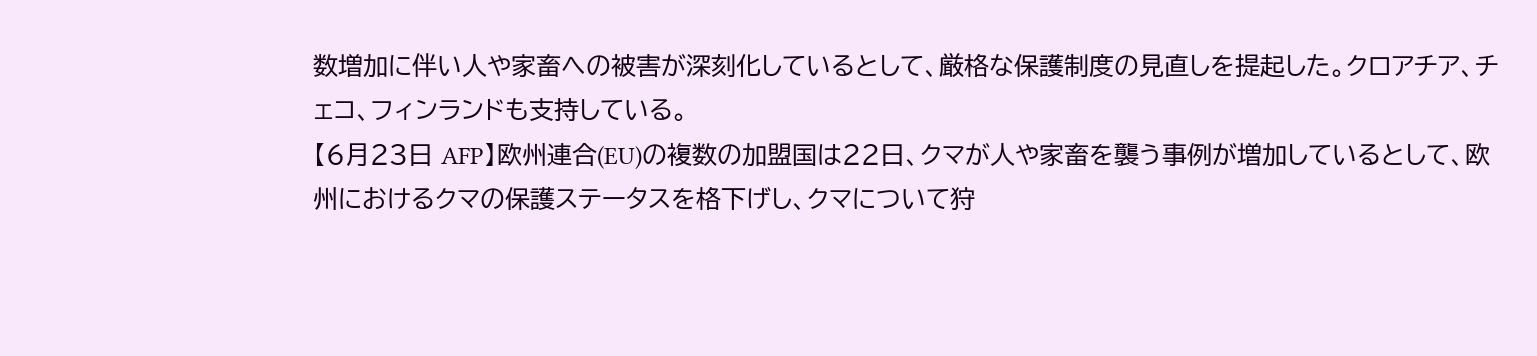数増加に伴い人や家畜への被害が深刻化しているとして、厳格な保護制度の見直しを提起した。クロアチア、チェコ、フィンランドも支持している。
【6月23日 AFP】欧州連合(EU)の複数の加盟国は22日、クマが人や家畜を襲う事例が増加しているとして、欧州におけるクマの保護ステータスを格下げし、クマについて狩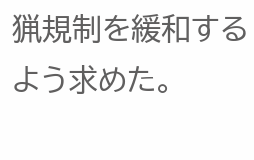猟規制を緩和するよう求めた。